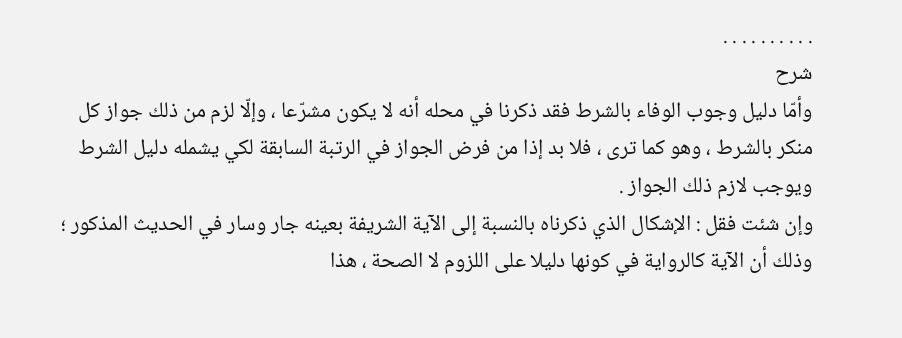. . . . . . . . . .
شرح
وأمّا دليل وجوب الوفاء بالشرط فقد ذكرنا في محله أنه لا يكون مشرّعا ، وإلّا لزم من ذلك جواز كل منكر بالشرط ، وهو كما ترى ، فلا بد إذا من فرض الجواز في الرتبة السابقة لكي يشمله دليل الشرط ويوجب لازم ذلك الجواز .
وإن شئت فقل : الإشكال الذي ذكرناه بالنسبة إلى الآية الشريفة بعينه جار وسار في الحديث المذكور ؛ وذلك أن الآية كالرواية في كونها دليلا على اللزوم لا الصحة ، هذا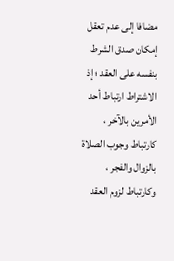مضافا إلى عدم تعقل إمكان صدق الشرط بنفسه على العقد ؛ إذ الاشتراط ارتباط أحد الأمرين بالآخر ، كارتباط وجوب الصلاة بالزوال والفجر ، وكارتباط لزوم العقد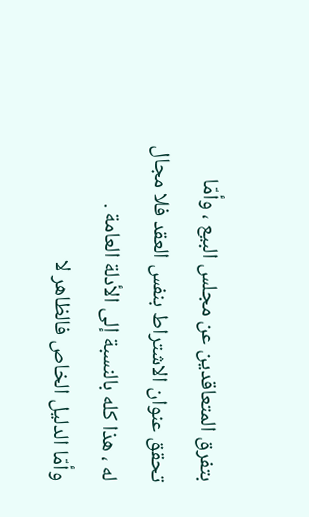بتفرق المتعاقدين عن مجلس البيع ، وأمّا تحقق عنوان الاشتراط بنفس العقد فلا مجال له ، هذا كله بالنسبة إلى الأدلة العامة .
وأمّا الدليل الخاص فالظاهر لا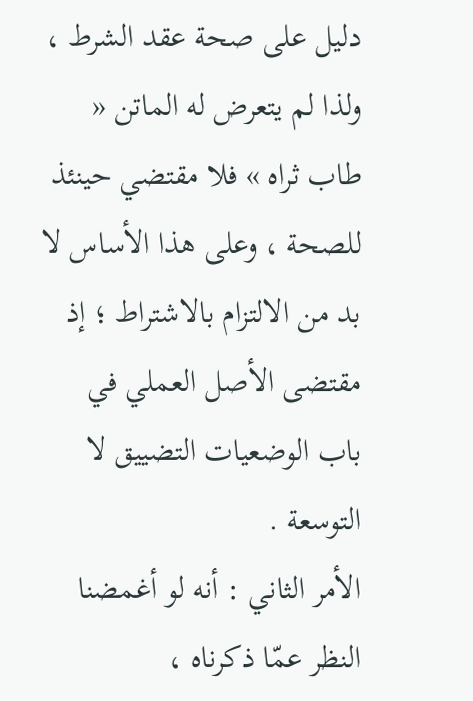دليل على صحة عقد الشرط ، ولذا لم يتعرض له الماتن « طاب ثراه » فلا مقتضي حينئذ للصحة ، وعلى هذا الأساس لا بد من الالتزام بالاشتراط ؛ إذ مقتضى الأصل العملي في باب الوضعيات التضييق لا التوسعة .
الأمر الثاني : أنه لو أغمضنا النظر عمّا ذكرناه ،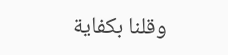وقلنا بكفاية